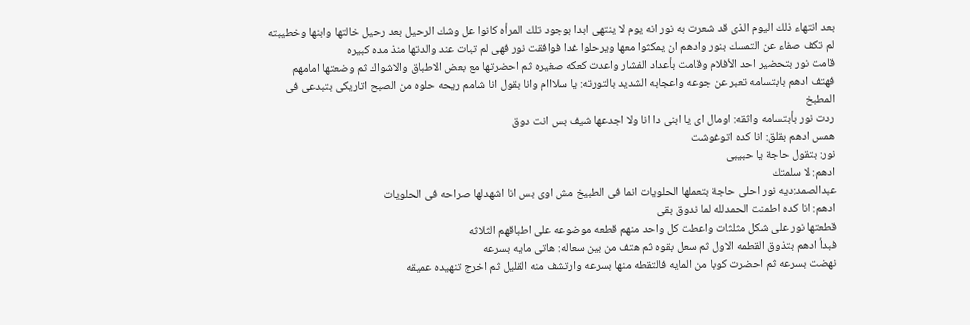بعد انتهاء ذلك اليوم الذى قد شعرت به نور انه يوم لا ينتهى ابدا بوجود تلك المرأه كانوا عل وشك الرحيل بعد رحيل خالتها وابنها وخطيبته
لم تكف صفاء عن التمسك بنور وادهم ان يمكثوا معها ويرحلوا غدا فوافقت نور فهى لم تبات عند والدتها منذ مده كبيره
قامت نور بتحضير احد الأفلام وقامت بأعداد الفشار واعدت كعكه صغيره ثم احضرتها مع بعض الاطباق والاشواك ثم وضعتها امامهم
فهتف ادهم بابتسامه تعبر عن جوعه واعجابه الشديد بالتورته: يا سلااام وانا بقول انا شامم ريحه حلوه من الصبح اتاريكى بتبدعى فى المطبخ
ردت نور بأبتسامه واثقه: اومال اى يا ابنى دا انا ولا اجدعها شيف بس انت دوق
همس ادهم بقلق: انا كده اتوغوشت
نور: بتقول حاجة يا حبيبى
ادهم: لا سلمتك
عبدالصمد:ديه نور احلى حاجة بتعملها الحلويات انما فى الطبيخ مش اوى بس انا اشهدلها صراحه فى الحلويات
ادهم: انا كده اطمنت الحمدلله لما ندوق بقى
قطعتها نور على شكل مثلثات واعطت كل واحد منهم قطعه موضوعه على اطباقهم الثلاثه
فبدأ ادهم بتذوق القطمه الاول ثم سعل بقوه ثم هتف من بين سعاله: هاتى مايه بسرعه
نهضت بسرعه ثم احضرت كوبا من المايه فالتقطه منها بسرعه وارتشف منه القليل ثم اخرج تنهيده عميقه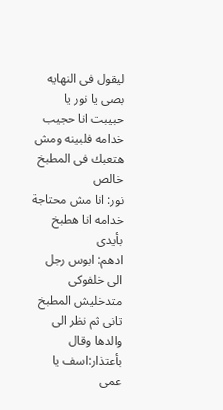ليقول فى النهايه بصى يا نور يا حبيبت انا حجيب خدامه فلبينه ومش هتعبك فى المطبخ خالص
نور: انا مش محتاجة خدامه انا هطبخ بأيدى
ادهم: ابوس رجل الى خلفوكى متدخليش المطبخ تانى ثم نظر الى والدها وقال بأعتذار:اسف يا عمى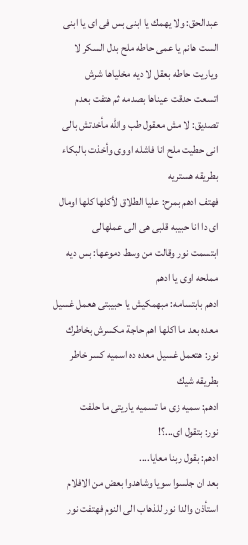عبدالحق: ولا يهمك يا ابنى بس فى اى يا ابنى
الست هانم يا عمى حاطه ملح بدل السكر لا وياريت حاطه بعقل لا ديه مخلياها شرش
اتسعت حدقت عيناها بصدمه ثم هتفت بعدم تصديق: لا مش معقول طب والله مأخدتش بالى انى حطيت ملح انا فاشله اووى وأخذت بالبكاء بطريقه هستريه
فهتف ادهم بمرح: عليا الطلاق لأكلها كلها اومال اى دا انا حبيبه قلبى هى الى عملهالى
ابتسمت نور وقالت من وسط دموعها: بس ديه مملحه اوى يا ادهم
ادهم بابتسامه: مبهمكيش يا حبيبتى هعمل غسيل معده بعد ما اكلها اهم حاجة مكسرش بخاطرك
نور: هتعمل غسيل معده ده اسميه كسر خاطر بطريقه شيك
ادهم: سميه زى ما تسميه ياريتى ما حلفت
نور: بتقول اى...؟!
ادهم: بقول ربنا معايا....
بعد ان جلسوا سويا وشاهدوا بعض من الافلام استأذن والدا نور للذهاب الى النوم فهتفت نور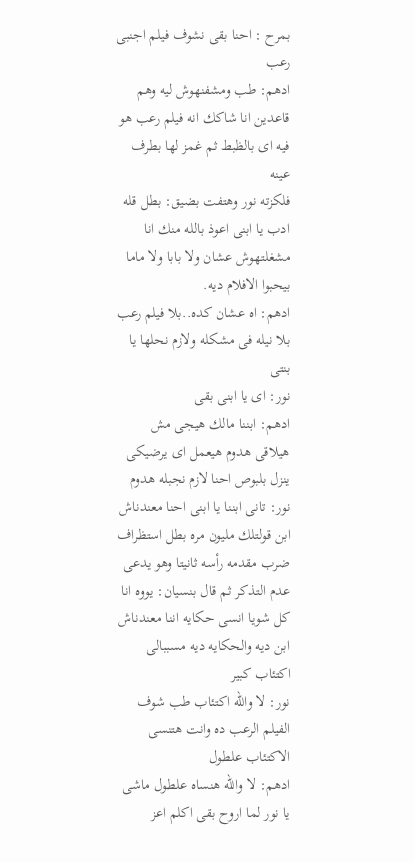بمرح : احنا بقى نشوف فيلم اجنبى رعب
ادهم: طب ومشفنهوش ليه وهم قاعدين انا شاكك انه فيلم رعب هو فيه اى بالظبط ثم غمز لها بطرف عينه
فلكزته نور وهتفت بضيق: بطل قله ادب يا ابنى اعوذ بالله منك انا مشغلتهوش عشان ولا بابا ولا ماما بيحبوا الافلام ديه.
ادهم: اه عشان كده..بلا فيلم رعب بلا نيله فى مشكله ولازم نحلها يا بنتى
نور: اى يا ابنى بقى
ادهم: ابننا مالك هيجى مش هيلاقى هدوم هيعمل اى يرضيكى ينزل بلبوص احنا لازم نجبله هدوم
نور: تانى ابننا يا ابنى احنا معندناش ابن قولتلك مليون مره بطل استظراف
ضرب مقدمه رأسه ثانيتا وهو يدعى عدم التذكر ثم قال بنسيان: يووه انا كل شويا انسى حكايه اننا معندناش ابن ديه والحكايه ديه مسببالى اكتئاب كبير
نور: لا والله اكتئاب طب شوف الفيلم الرعب ده وانت هتنسى الاكتئاب علطول
ادهم: لا والله هنساه علطول ماشى يا نور لما اروح بقى اكلم اعز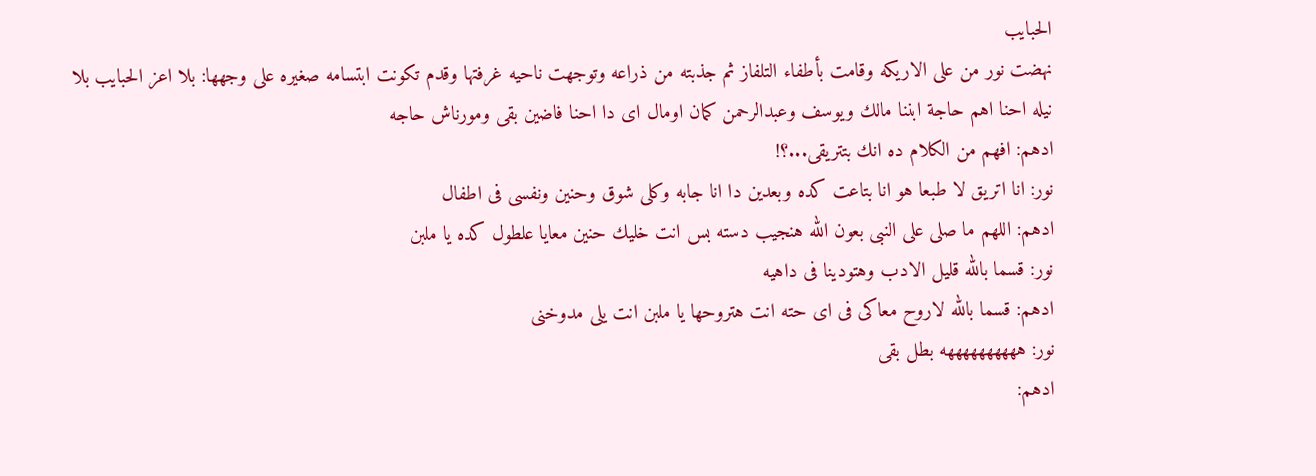الحبايب
نهضت نور من على الاريكه وقامت بأطفاء التلفاز ثم جذبته من ذراعه وتوجهت ناحيه غرفتها وقدم تكونت ابتسامه صغيره على وجهها: بلا اعز الحبايب بلا نيله احنا اهم حاجة ابننا مالك ويوسف وعبدالرحمن كمان اومال اى دا احنا فاضين بقى ومورناش حاجه
ادهم: افهم من الكلام ده انك بتتريقى...؟!
نور: انا اتريق لا طبعا هو انا بتاعت كده وبعدين دا انا جابه وكلى شوق وحنين ونفسى فى اطفال
ادهم: اللهم ما صلى على النبى بعون الله هنجيب دسته بس انت خليك حنين معايا علطول كده يا ملبن
نور: قسما بالله قليل الادب وهتودينا فى داهيه
ادهم: قسما بالله لاروح معاكى فى اى حته انت هتروحها يا ملبن انت يلى مدوخنى
نور: ههههههههههه بطل بقى
ادهم: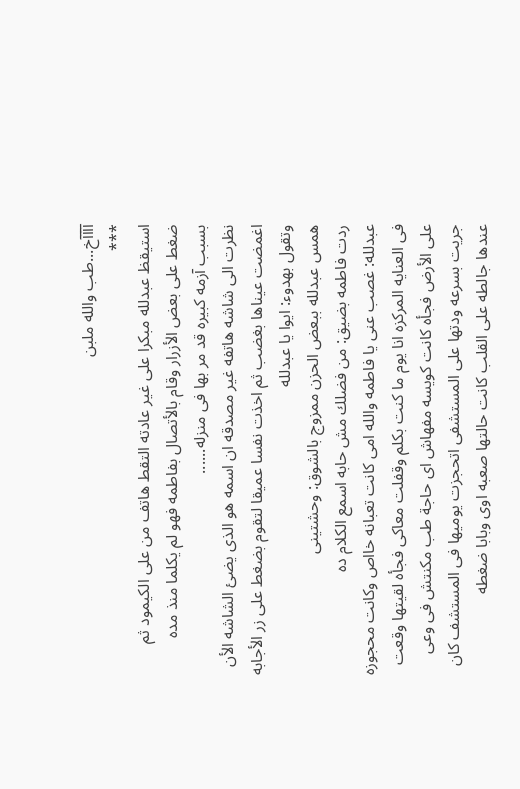آآآآخ...طب والله ملبن
***
استيقظ عبدلله مبكرا على غير عادته التقط هاتف من على الكيمود ثم ضغط على بعض الأزرار وقام بالأتصال بفاطمه فهو لم يكلما منذ مده بسبب آزمه كبيره قد مر بها فى منزله......
نظرت الى شاشه هاتفه غير مصدقه ان اسمه هو الذى يضئ الشاشه الأن اغمضت عيناها بغضب ثم اخذت نفسا عميقا لتقوم بضغط على زر الأجابه وتقول بهدوء: ايوا يا عبدلله
همس عبدلله ببعض الحزن ممزوج بالشوق: وحشتينى
ردت فاطمه بضيق: من فضلك مش حابه اسمع الكلام ده
عبدلله: غصب عنى يا فاطمه والله امى كانت تعبانه خااص وكانت محجوزه فى العنايه المركزه انا يوم ما كنت بكلم وقفلت معاكى فجأه لقيتها وقعت على الأرض فجأه كانت كويسه مفهاش اى حاجة طب مكنتش فى وعى جريت بسرعه ودتها على المستشفى اتحجزت يوميها فى المستشف كان عندها جالطه على القلب كانت حالتها صعبه اوى وبابا ضغطه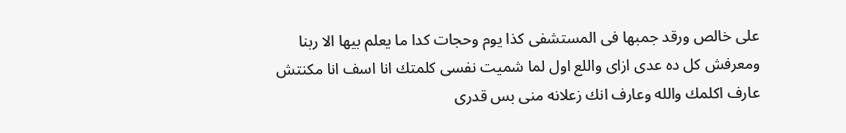على خالص ورقد جمبها فى المستشفى كذا يوم وحجات كدا ما يعلم بيها الا ربنا ومعرفش كل ده عدى ازاى واللع اول لما شميت نفسى كلمتك انا اسف انا مكنتش عارف اكلمك والله وعارف انك زعلانه منى بس قدرى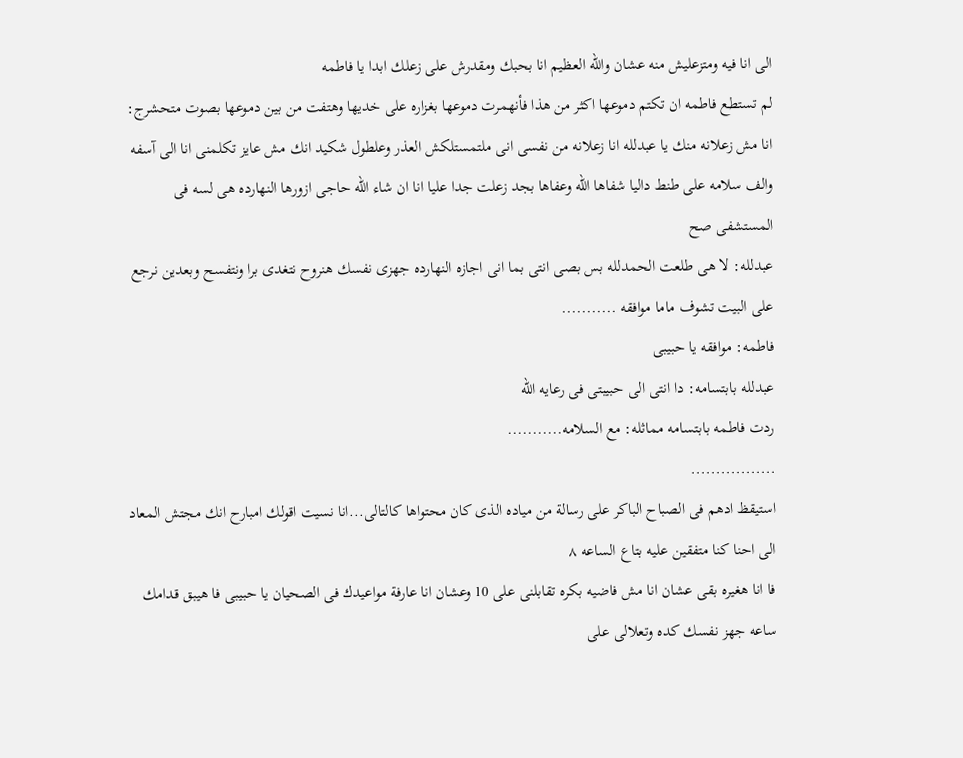الى انا فيه ومتزعليش منه عشان والله العظيم انا بحبك ومقدرش على زعلك ابدا يا فاطمه
لم تستطع فاطمه ان تكتم دموعها اكثر من هذا فأنهمرت دموعها بغزاره على خديها وهتفت من بين دموعها بصوت متحشرج: انا مش زعلانه منك يا عبدلله انا زعلانه من نفسى انى ملتمستلكش العذر وعلطول شكيد انك مش عايز تكلمنى انا الى آسفه والف سلامه على طنط داليا شفاها الله وعفاها بجد زعلت جدا عليا انا ان شاء الله حاجى ازورها النهارده هى لسه فى المستشفى صح
عبدلله: لا هى طلعت الحمدلله بس بصى انتى بما انى اجازه النهارده جهزى نفسك هنروح نتغدى برا ونتفسح وبعدين نرجع على البيت تشوف ماما موافقه ...........
فاطمه: موافقه يا حبيبى
عبدلله بابتسامه: دا انتى الى حبيبتى فى رعايه الله
ردت فاطمه بابتسامه مماثله: مع السلامه...........
.................
استيقظ ادهم فى الصباح الباكر على رسالة من مياده الذى كان محتواها كالتالى...انا نسيت اقولك امبارح انك مجتش المعاد الى احنا كنا متفقين عليه بتاع الساعه ٨
فا انا هغيره بقى عشان انا مش فاضيه بكره تقابلنى على 10 وعشان انا عارفة مواعيدك فى الصحيان يا حبيبى فا هيبق قدامك ساعه جهز نفسك كده وتعلالى على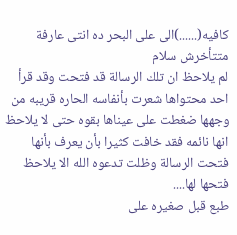كافيه(......)الى على البحر ده انتى عارفة متتأخرش سلام
لم يلاحظ ان تلك الرسالة قد فتحت وقد قرأ احد محتواها شعرت بأنفاسه الحاره قريبه من وجهها ضغطت على عيناها بقوه حتى لا يلاحظ انها نائمه فقد خافت كثيرا بأن يعرف بأنها فتحت الرسالة وظلت تدعوه الله الا يلاحظ فتحها لها....
طبع قبل صغيره على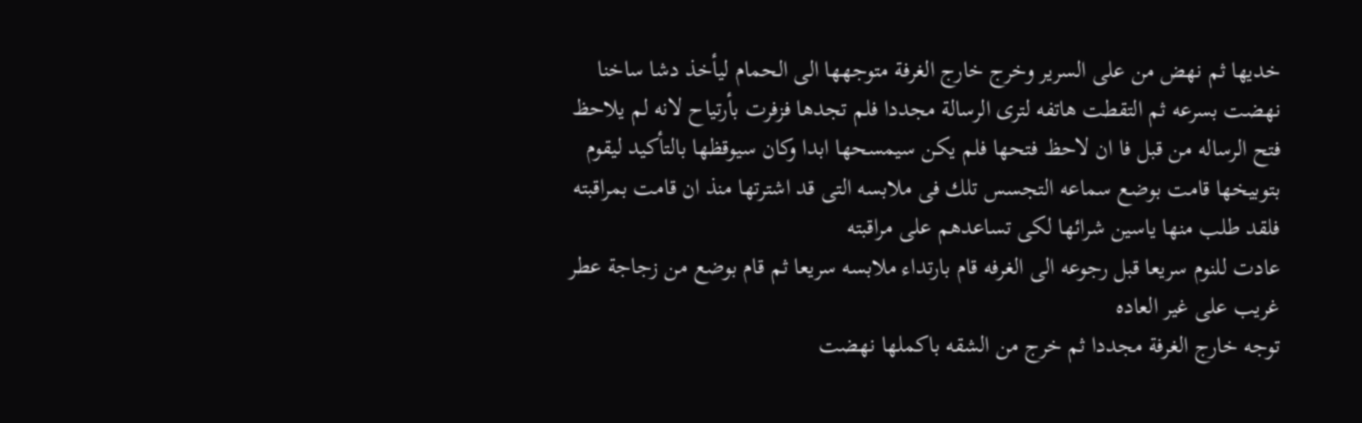خديها ثم نهض من على السرير وخرج خارج الغرفة متوجهها الى الحمام ليأخذ دشا ساخنا
نهضت بسرعه ثم التقطت هاتفه لترى الرسالة مجددا فلم تجدها فزفرت بأرتياح لانه لم يلاحظ فتح الرساله من قبل فا ان لاحظ فتحها فلم يكن سيمسحها ابدا وكان سيوقظها بالتأكيد ليقوم بتوبيخها قامت بوضع سماعه التجسس تلك فى ملابسه التى قد اشترتها منذ ان قامت بمراقبته فلقد طلب منها ياسين شرائها لكى تساعدهم على مراقبته
عادت للنوم سريعا قبل رجوعه الى الغرفه قام بارتداء ملابسه سريعا ثم قام بوضع من زجاجة عطر غريب على غير العاده
توجه خارج الغرفة مجددا ثم خرج من الشقه باكملها نهضت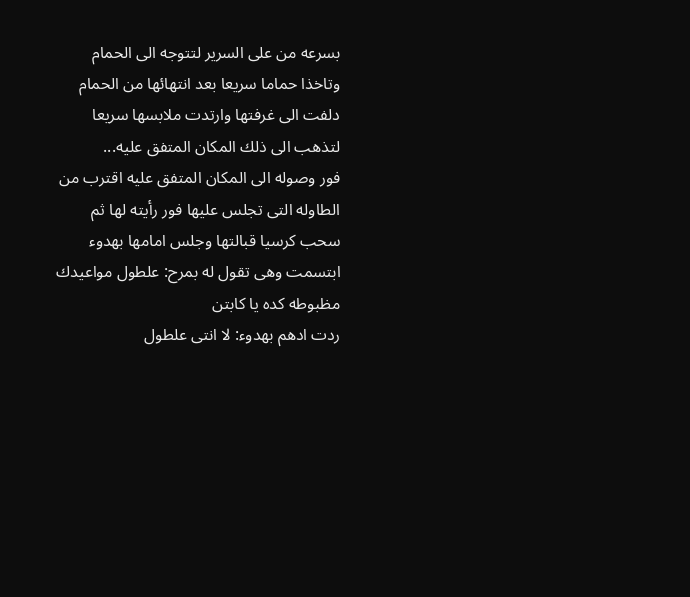بسرعه من على السرير لتتوجه الى الحمام وتاخذا حماما سريعا بعد انتهائها من الحمام دلفت الى غرفتها وارتدت ملابسها سريعا لتذهب الى ذلك المكان المتفق عليه...
فور وصوله الى المكان المتفق عليه اقترب من الطاوله التى تجلس عليها فور رأيته لها ثم سحب كرسيا قبالتها وجلس امامها بهدوء
ابتسمت وهى تقول له بمرح: علطول مواعيدك مظبوطه كده يا كابتن
ردت ادهم بهدوء: لا انتى علطول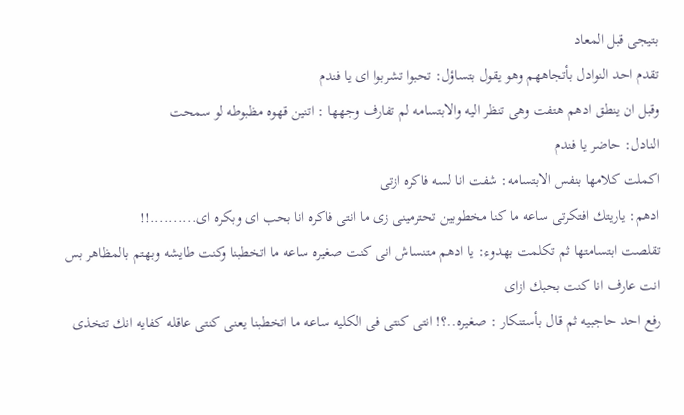بتيجى قبل المعاد
تقدم احد النوادل بأتجاههم وهو يقول بتساؤل: تحبوا تشربوا اى يا فندم
وقبل ان ينطق ادهم هتفت وهى تنظر اليه والابتسامه لم تفارف وجهها : اتنين قهوه مظبوطه لو سمحت
النادل: حاضر يا فندم
اكملت كلامها بنفس الابتسامه: شفت انا لسه فاكره ازتى
ادهم: ياريتك افتكرتى ساعه ما كنا مخطوبين تحترمينى زى ما انتى فاكره انا بحب اى وبكره اى..........!!
تقلصت ابتسامتها ثم تكلمت بهدوء: يا ادهم متنساش انى كنت صغيره ساعه ما اتخطبنا وكنت طايشه وبهتم بالمظاهر بس انت عارف انا كنت بحبك ازاى
رفع احد حاجبيه ثم قال بأستنكار : صغيره..؟! انتى كنتى فى الكليه ساعه ما اتخطبنا يعنى كنتى عاقله كفايه انك تتخذى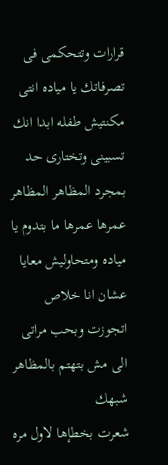قرارات وتتحكمى فى تصرفاتك يا مياده انتى مكنتيش طفله ابدا انك تسبينى وتختارى حد بمجرد المظاهر المظاهر عمرها عمرها ما بتدوم يا مياده ومتحاوليش معايا عشان انا خلاص اتجوزت وبحب مراتى الى مش بتهتم بالمظاهر شبهك
شعرت بخطإها لاول مره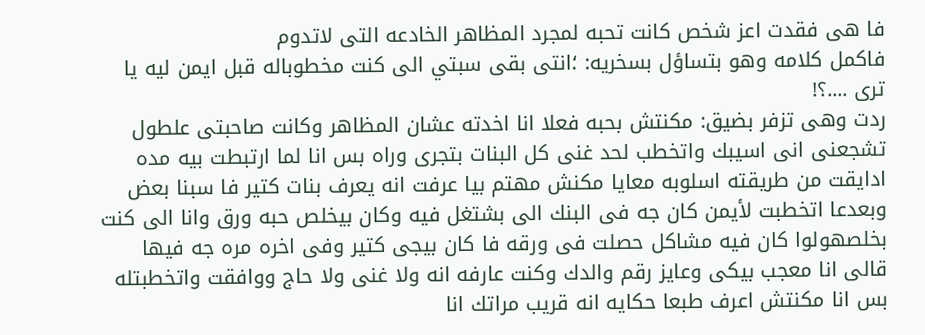فا هى فقدت اعز شخص كانت تحبه لمجرد المظاهر الخادعه التى لاتدوم
فاكمل كلامه وهو بتساؤل بسخريه: ؛انتى بقى سبتي الى كنت مخطوباله قبل ايمن ليه يا ترى ....؟!
ردت وهى تزفر بضيق: مكنتش بحبه فعلا انا اخدته عشان المظاهر وكانت صاحبتى علطول تشجعنى انى اسيبك واتخطب لحد غنى كل البنات بتجرى وراه بس انا لما ارتبطت بيه مده ادايقت من طريقته اسلوبه معايا مكنش مهتم بيا عرفت انه يعرف بنات كتير فا سبنا بعض
وبعدعا اتخطبت لأيمن كان جه فى البنك الى بشتغل فيه وكان بيخلص حبه ورق وانا الى كنت بخلصهولوا كان فيه مشاكل حصلت فى ورقه فا كان بيجى كتير وفى اخره مره جه فيها قالى انا معجب بيكى وعايز رقم والدك وكنت عارفه انه ولا غنى ولا حاج ووافقت واتخطبتله بس انا مكنتش اعرف طبعا حكايه انه قريب مراتك انا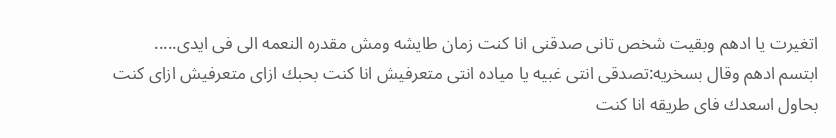اتغيرت يا ادهم وبقيت شخص تانى صدقنى انا كنت زمان طايشه ومش مقدره النعمه الى فى ايدى.....
ابتسم ادهم وقال بسخريه:تصدقى انتى غبيه يا مياده انتى متعرفيش انا كنت بحبك ازاى متعرفيش ازاى كنت بحاول اسعدك فاى طريقه انا كنت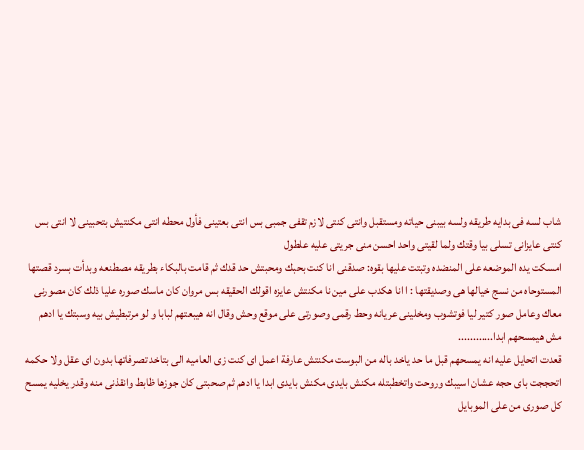شاب لسه فى بدايه طريقه ولسه بيبنى حياته ومستقبل وانتى كنتى لازم تقفى جمبى بس انتى بعتينى فأول محطه انتى مكنتيش بتحبينى لا انتى بس كنتى عايزانى تسلى بيا وقتك ولما لقيتى واحد احسن منى جريتى عليه علطول
امسكت يده الموضعه على المنضده وتبتت عليها بقوه: صدقنى انا كنت بحبك ومحبتش حد قدك ثم قامت بالبكاء بطريقه مصطنعه وبدأت بسرد قصتها المستوحاه من نسج خيالها هى وصديقتها : ا انا هكدب على مين نا مكنتش عايزه اقولك الحقيقه بس مروان كان ماسك صوره عليا ذلك كان مصورنى معاك وعامل صور كتير ليا فوتشوب ومخلينى عريانه وحط رقمى وصورتى على موقع وحش وقال انه هيبعتهم لبابا و لو مرتبطيش بيه وسبتك يا ادهم مش هيمسحهم ابدا............
قعدت اتحايل عليه انه يمسحهم قبل ما حد ياخد باله من البوست مكنتش عارفة اعمل اى كنت زى العاميه الى بتاخد تصرفاتها بدون اى عقل ولا حكمه اتحججت باى حجه عشان اسيبك وروحت واتخطبتله مكنش بايدى مكنش بايدى ابدا يا ادهم ثم صحبتى كان جوزها ظابط وانقذنى منه وقدر يخليه يمسح كل صورى من على الموبايل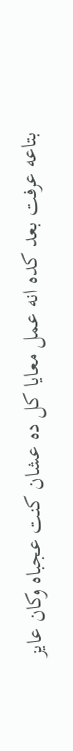بتاعه عرفت بعد كده انه عمل معايا كل ده عشان كنت عجباه وكان عايز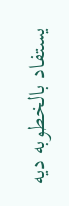يستفاد بالخطوبه ديه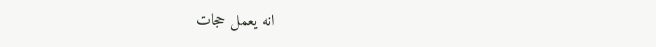انه يعمل حجات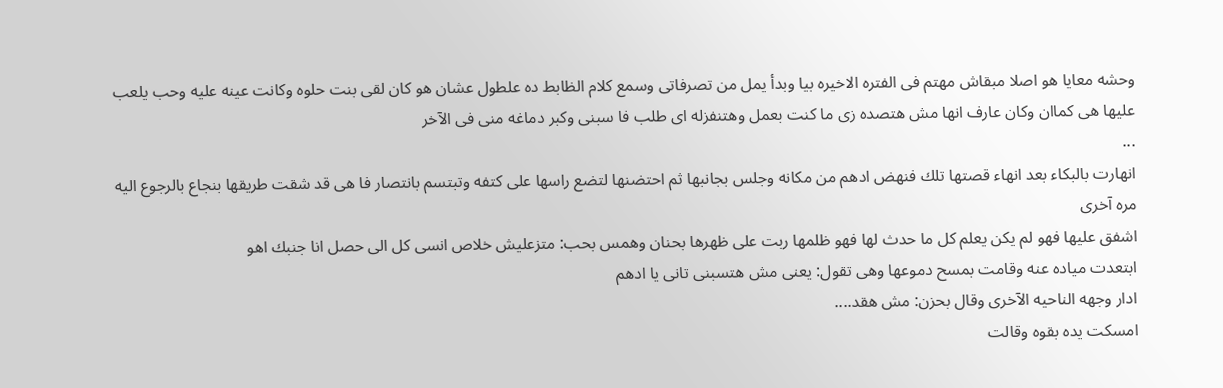وحشه معايا هو اصلا مبقاش مهتم فى الفتره الاخيره بيا وبدأ يمل من تصرفاتى وسمع كلام الظابط ده علطول عشان هو كان لقى بنت حلوه وكانت عينه عليه وحب يلعب عليها هى كماان وكان عارف انها مش هتصده زى ما كنت بعمل وهتنفزله اى طلب فا سبنى وكبر دماغه منى فى الآخر
...
انهارت بالبكاء بعد انهاء قصتها تلك فنهض ادهم من مكانه وجلس بجانبها ثم احتضنها لتضع راسها على كتفه وتبتسم بانتصار فا هى قد شقت طريقها بنجاع بالرجوع اليه مره آخرى
اشفق عليها فهو لم يكن يعلم كل ما حدث لها فهو ظلمها ربت على ظهرها بحنان وهمس بحب: متزعليش خلاص انسى كل الى حصل انا جنبك اهو
ابتعدت مياده عنه وقامت بمسح دموعها وهى تقول: يعنى مش هتسبنى تانى يا ادهم
ادار وجهه الناحيه الآخرى وقال بحزن: مش هقد....
امسكت يده بقوه وقالت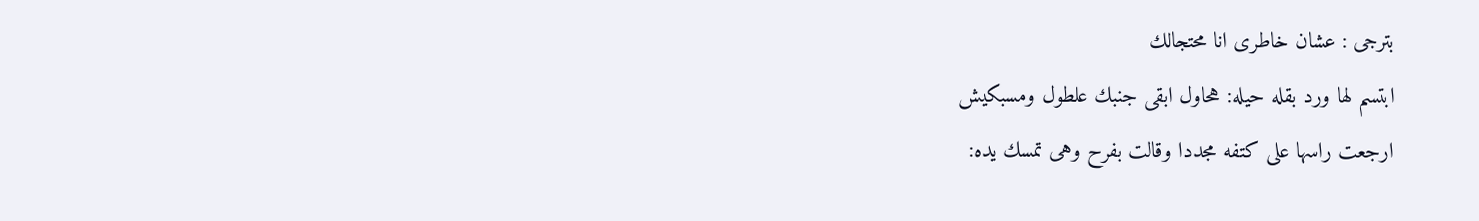بترجى : عشان خاطرى انا محتجالك
ابتسم لها ورد بقله حيله: هحاول ابقى جنبك علطول ومسبكيش
ارجعت راسها على كتفه مجددا وقالت بفرح وهى تمسك يده: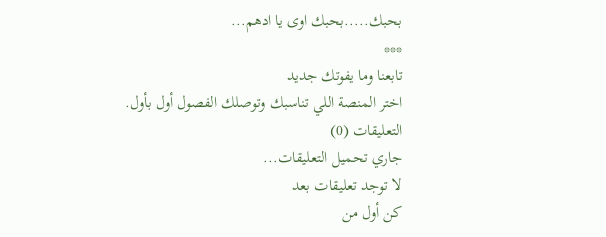بحبك.....بحبك اوى يا ادهم...
***
تابعنا وما يفوتك جديد
اختر المنصة اللي تناسبك وتوصلك الفصول أول بأول.
التعليقات (0)
جاري تحميل التعليقات...
لا توجد تعليقات بعد
كن أول من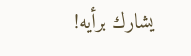يشارك برأيه!